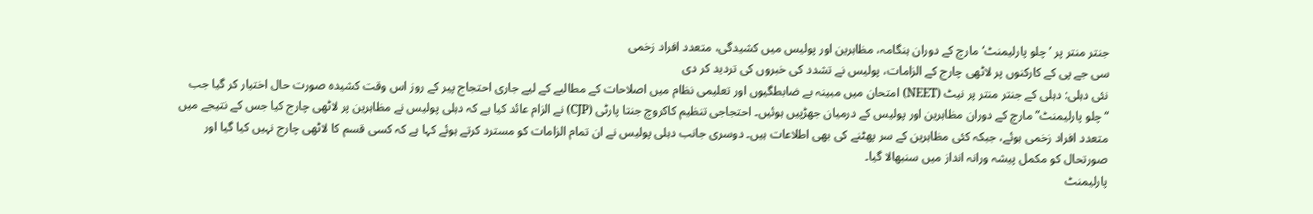جنتر منتر پر ’چلو پارلیمنٹ‘ مارچ کے دوران ہنگامہ، مظاہرین اور پولیس میں کشیدگی، متعدد افراد زخمی
سی جے پی کے کارکنوں پر لاٹھی چارج کے الزامات، پولیس نے تشدد کی خبروں کی تردید کر دی
نئی دہلی: دہلی کے جنتر منتر پر نیٹ (NEET) امتحان میں مبینہ بے ضابطگیوں اور تعلیمی نظام میں اصلاحات کے مطالبے کے لیے جاری احتجاج پیر کے روز اس وقت کشیدہ صورت حال اختیار کر گیا جب “چلو پارلیمنٹ” مارچ کے دوران مظاہرین اور پولیس کے درمیان جھڑپیں ہوئیں۔ احتجاجی تنظیم کاکروچ جنتا پارٹی (CJP) نے الزام عائد کیا ہے کہ دہلی پولیس نے مظاہرین پر لاٹھی چارج کیا جس کے نتیجے میں متعدد افراد زخمی ہوئے، جبکہ کئی مظاہرین کے سر پھٹنے کی بھی اطلاعات ہیں۔ دوسری جانب دہلی پولیس نے ان تمام الزامات کو مسترد کرتے ہوئے کہا ہے کہ کسی قسم کا لاٹھی چارج نہیں کیا گیا اور صورتحال کو مکمل پیشہ ورانہ انداز میں سنبھالا گیا۔
پارلیمنٹ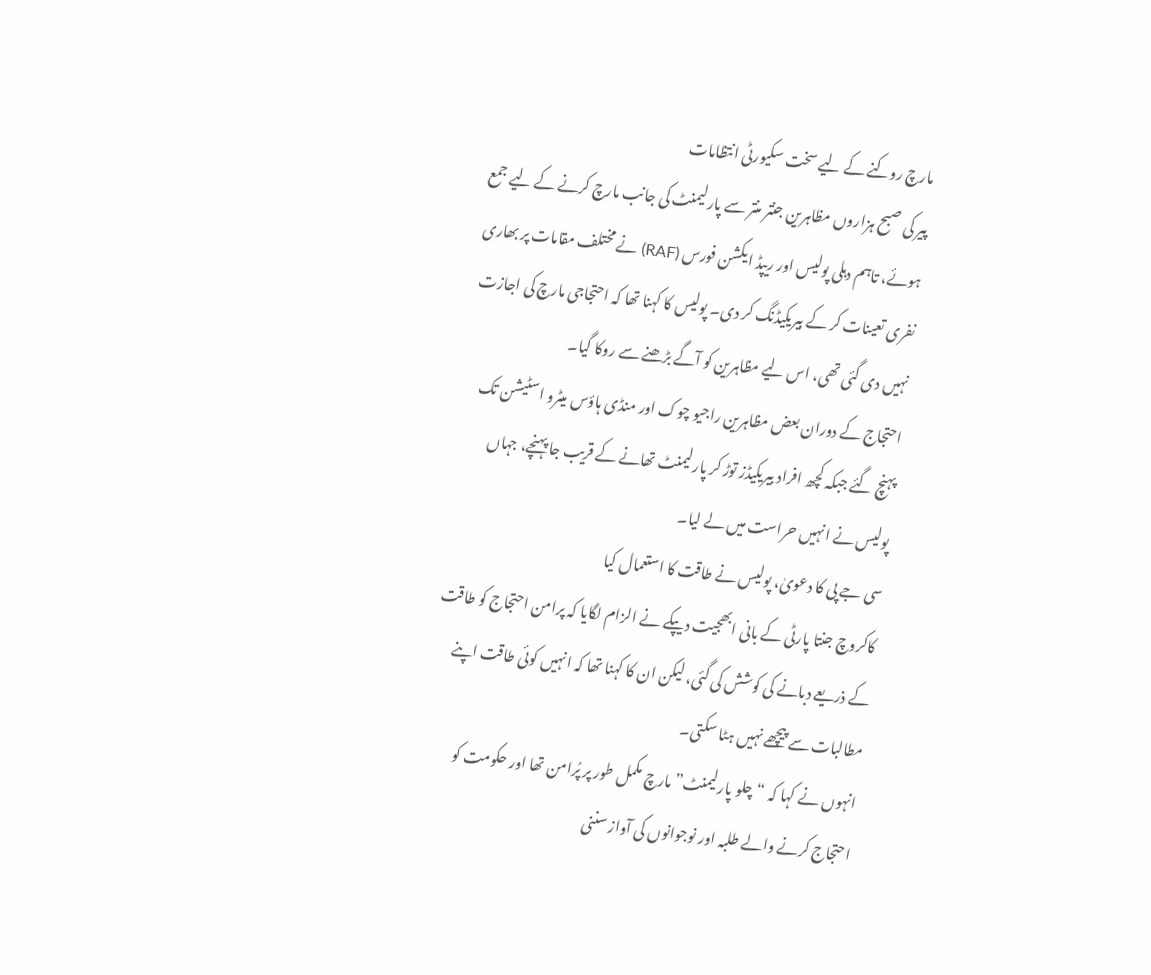مارچ روکنے کے لیے سخت سکیورٹی انتظامات
پیر کی صبح ہزاروں مظاہرین جنتر منتر سے پارلیمنٹ کی جانب مارچ کرنے کے لیے جمع ہوئے، تاہم دہلی پولیس اور ریپڈ ایکشن فورس (RAF) نے مختلف مقامات پر بھاری نفری تعینات کر کے بیریکیڈنگ کر دی۔ پولیس کا کہنا تھا کہ احتجاجی مارچ کی اجازت نہیں دی گئی تھی، اس لیے مظاہرین کو آگے بڑھنے سے روکا گیا۔
احتجاج کے دوران بعض مظاہرین راجیو چوک اور منڈی ہاؤس میٹرو اسٹیشن تک پہنچ گئے جبکہ کچھ افراد بیریکیڈز توڑ کر پارلیمنٹ تھانے کے قریب جا پہنچے، جہاں پولیس نے انہیں حراست میں لے لیا۔
سی جے پی کا دعویٰ، پولیس نے طاقت کا استعمال کیا
کاکروچ جنتا پارٹی کے بانی ابھجیت دیپکے نے الزام لگایا کہ پرامن احتجاج کو طاقت کے ذریعے دبانے کی کوشش کی گئی، لیکن ان کا کہنا تھا کہ انہیں کوئی طاقت اپنے مطالبات سے پیچھے نہیں ہٹا سکتی۔
انہوں نے کہا کہ “چلو پارلیمنٹ” مارچ مکمل طور پر پُرامن تھا اور حکومت کو احتجاج کرنے والے طلبہ اور نوجوانوں کی آواز سننی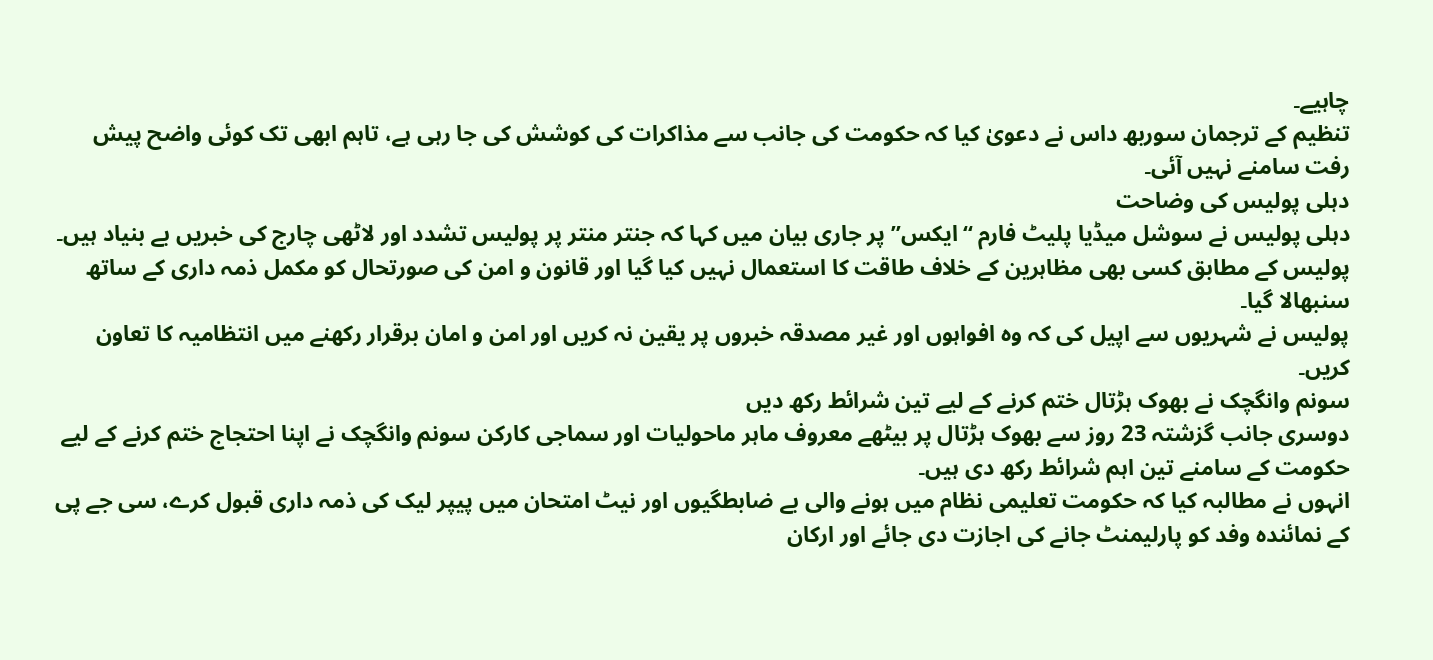چاہیے۔
تنظیم کے ترجمان سوربھ داس نے دعویٰ کیا کہ حکومت کی جانب سے مذاکرات کی کوشش کی جا رہی ہے، تاہم ابھی تک کوئی واضح پیش رفت سامنے نہیں آئی۔
دہلی پولیس کی وضاحت
دہلی پولیس نے سوشل میڈیا پلیٹ فارم “ایکس” پر جاری بیان میں کہا کہ جنتر منتر پر پولیس تشدد اور لاٹھی چارج کی خبریں بے بنیاد ہیں۔
پولیس کے مطابق کسی بھی مظاہرین کے خلاف طاقت کا استعمال نہیں کیا گیا اور قانون و امن کی صورتحال کو مکمل ذمہ داری کے ساتھ سنبھالا گیا۔
پولیس نے شہریوں سے اپیل کی کہ وہ افواہوں اور غیر مصدقہ خبروں پر یقین نہ کریں اور امن و امان برقرار رکھنے میں انتظامیہ کا تعاون کریں۔
سونم وانگچک نے بھوک ہڑتال ختم کرنے کے لیے تین شرائط رکھ دیں
دوسری جانب گزشتہ 23 روز سے بھوک ہڑتال پر بیٹھے معروف ماہر ماحولیات اور سماجی کارکن سونم وانگچک نے اپنا احتجاج ختم کرنے کے لیے حکومت کے سامنے تین اہم شرائط رکھ دی ہیں۔
انہوں نے مطالبہ کیا کہ حکومت تعلیمی نظام میں ہونے والی بے ضابطگیوں اور نیٹ امتحان میں پیپر لیک کی ذمہ داری قبول کرے، سی جے پی کے نمائندہ وفد کو پارلیمنٹ جانے کی اجازت دی جائے اور ارکان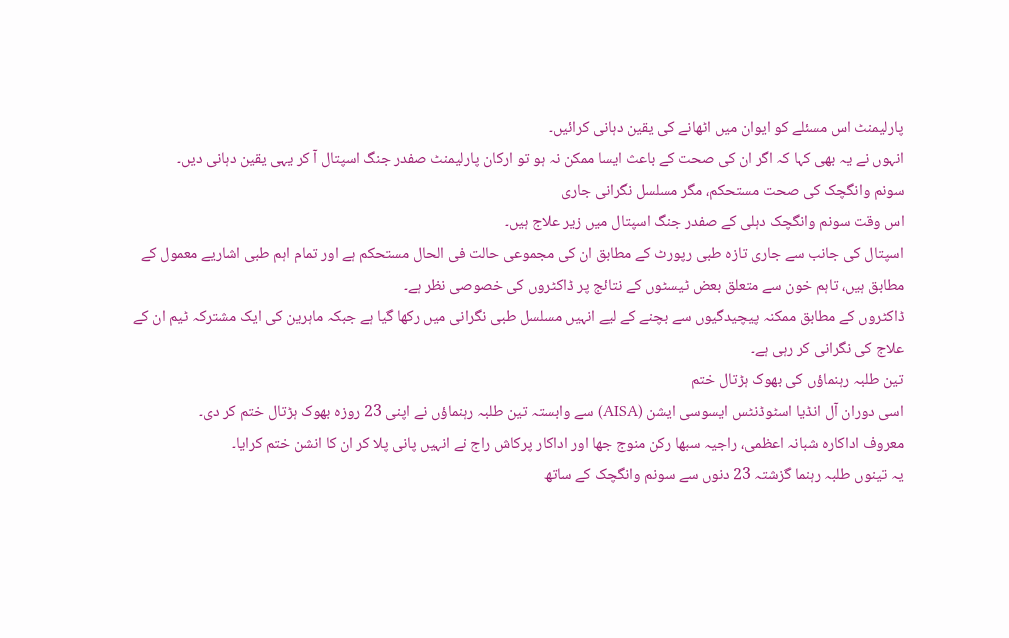پارلیمنٹ اس مسئلے کو ایوان میں اٹھانے کی یقین دہانی کرائیں۔
انہوں نے یہ بھی کہا کہ اگر ان کی صحت کے باعث ایسا ممکن نہ ہو تو ارکان پارلیمنٹ صفدر جنگ اسپتال آ کر یہی یقین دہانی دیں۔
سونم وانگچک کی صحت مستحکم، مگر مسلسل نگرانی جاری
اس وقت سونم وانگچک دہلی کے صفدر جنگ اسپتال میں زیر علاج ہیں۔
اسپتال کی جانب سے جاری تازہ طبی رپورٹ کے مطابق ان کی مجموعی حالت فی الحال مستحکم ہے اور تمام اہم طبی اشاریے معمول کے مطابق ہیں، تاہم خون سے متعلق بعض ٹیسٹوں کے نتائج پر ڈاکٹروں کی خصوصی نظر ہے۔
ڈاکٹروں کے مطابق ممکنہ پیچیدگیوں سے بچنے کے لیے انہیں مسلسل طبی نگرانی میں رکھا گیا ہے جبکہ ماہرین کی ایک مشترکہ ٹیم ان کے علاج کی نگرانی کر رہی ہے۔
تین طلبہ رہنماؤں کی بھوک ہڑتال ختم
اسی دوران آل انڈیا اسٹوڈنٹس ایسوسی ایشن (AISA) سے وابستہ تین طلبہ رہنماؤں نے اپنی 23 روزہ بھوک ہڑتال ختم کر دی۔
معروف اداکارہ شبانہ اعظمی، راجیہ سبھا رکن منوج جھا اور اداکار پرکاش راج نے انہیں پانی پلا کر ان کا انشن ختم کرایا۔
یہ تینوں طلبہ رہنما گزشتہ 23 دنوں سے سونم وانگچک کے ساتھ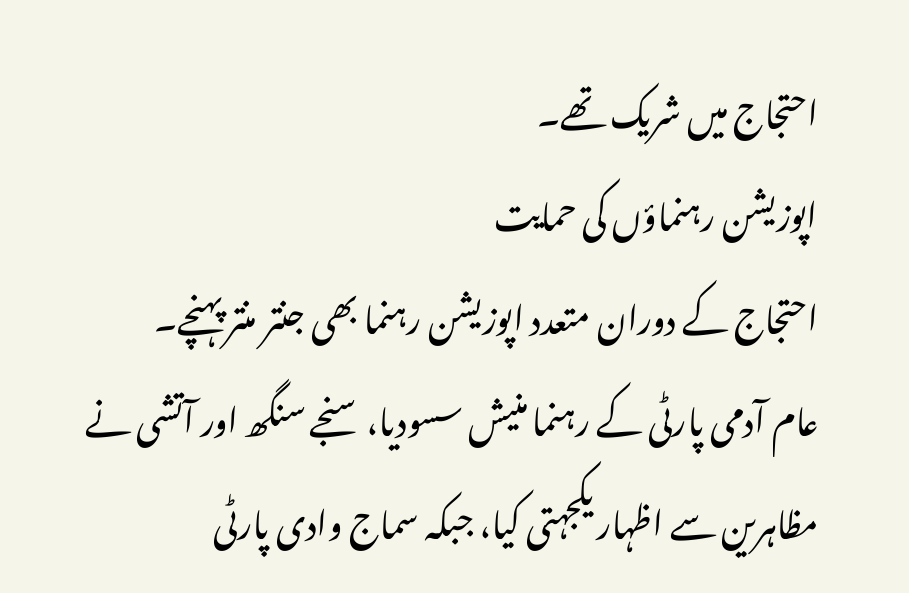احتجاج میں شریک تھے۔
اپوزیشن رہنماؤں کی حمایت
احتجاج کے دوران متعدد اپوزیشن رہنما بھی جنتر منتر پہنچے۔
عام آدمی پارٹی کے رہنما منیش سسودیا، سنجے سنگھ اور آتشی نے مظاہرین سے اظہار یکجہتی کیا، جبکہ سماج وادی پارٹی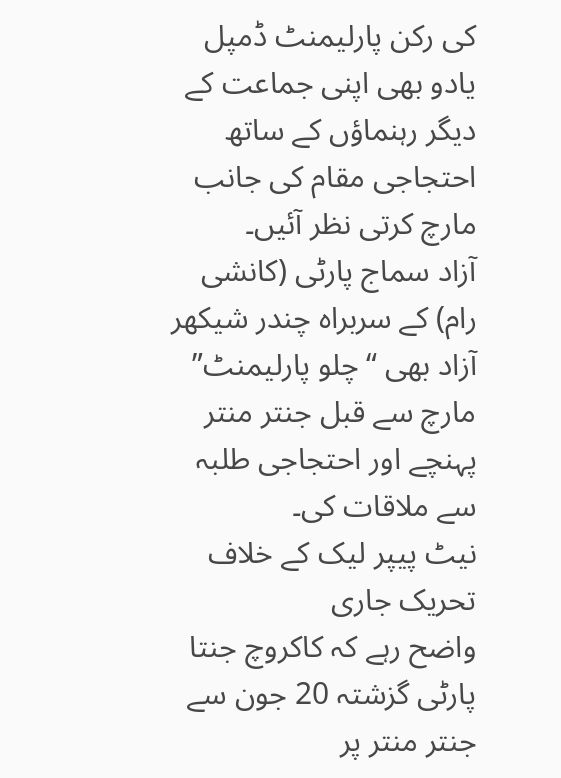کی رکن پارلیمنٹ ڈمپل یادو بھی اپنی جماعت کے دیگر رہنماؤں کے ساتھ احتجاجی مقام کی جانب مارچ کرتی نظر آئیں۔
آزاد سماج پارٹی (کانشی رام) کے سربراہ چندر شیکھر آزاد بھی “چلو پارلیمنٹ” مارچ سے قبل جنتر منتر پہنچے اور احتجاجی طلبہ سے ملاقات کی۔
نیٹ پیپر لیک کے خلاف تحریک جاری
واضح رہے کہ کاکروچ جنتا پارٹی گزشتہ 20 جون سے جنتر منتر پر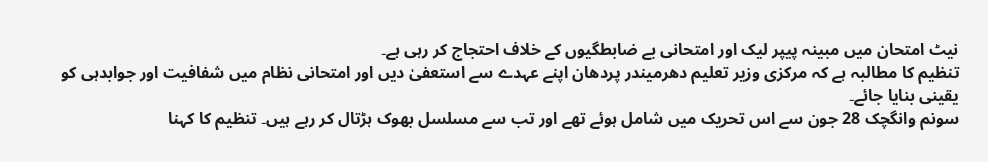نیٹ امتحان میں مبینہ پیپر لیک اور امتحانی بے ضابطگیوں کے خلاف احتجاج کر رہی ہے۔
تنظیم کا مطالبہ ہے کہ مرکزی وزیر تعلیم دھرمیندر پردھان اپنے عہدے سے استعفیٰ دیں اور امتحانی نظام میں شفافیت اور جوابدہی کو یقینی بنایا جائے۔
سونم وانگچک 28 جون سے اس تحریک میں شامل ہوئے تھے اور تب سے مسلسل بھوک ہڑتال کر رہے ہیں۔ تنظیم کا کہنا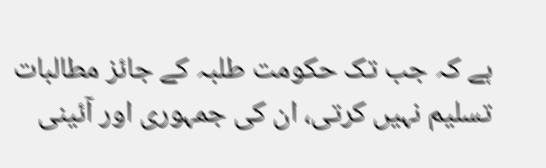ہے کہ جب تک حکومت طلبہ کے جائز مطالبات تسلیم نہیں کرتی، ان کی جمہوری اور آئینی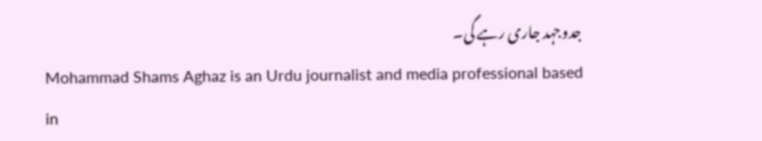جدوجہد جاری رہے گی۔
Mohammad Shams Aghaz is an Urdu journalist and media professional based in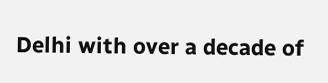Delhi with over a decade of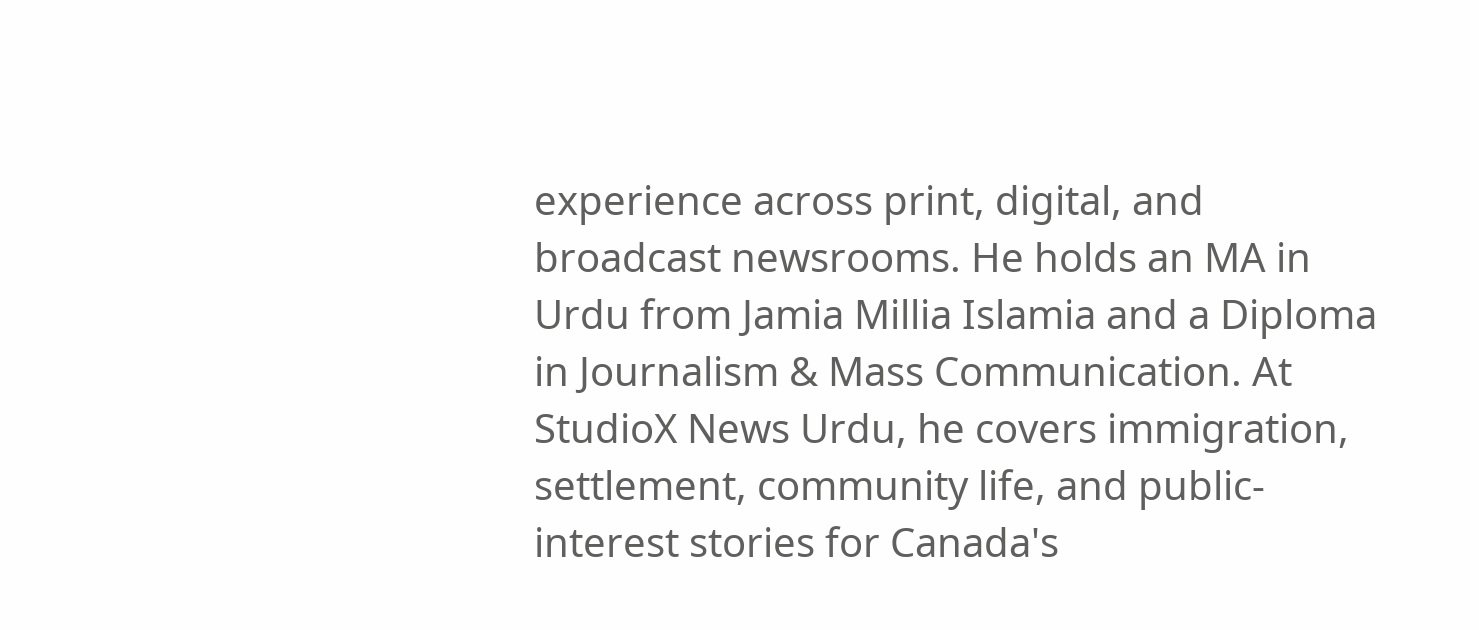experience across print, digital, and broadcast newsrooms. He holds an MA in Urdu from Jamia Millia Islamia and a Diploma in Journalism & Mass Communication. At StudioX News Urdu, he covers immigration, settlement, community life, and public-interest stories for Canada's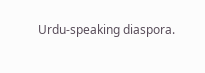Urdu-speaking diaspora.